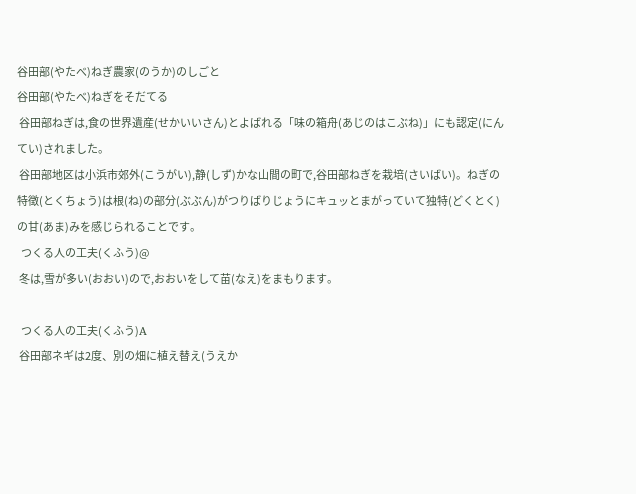谷田部(やたべ)ねぎ農家(のうか)のしごと
谷田部(やたべ)ねぎをそだてる
 谷田部ねぎは,食の世界遺産(せかいいさん)とよばれる「味の箱舟(あじのはこぶね)」にも認定(にんてい)されました。
 谷田部地区は小浜市郊外(こうがい),静(しず)かな山間の町で,谷田部ねぎを栽培(さいばい)。ねぎの特徴(とくちょう)は根(ね)の部分(ぶぶん)がつりばりじょうにキュッとまがっていて独特(どくとく)の甘(あま)みを感じられることです。
  つくる人の工夫(くふう)@
 冬は,雪が多い(おおい)ので,おおいをして苗(なえ)をまもります。

  つくる人の工夫(くふう)A
 谷田部ネギは2度、別の畑に植え替え(うえか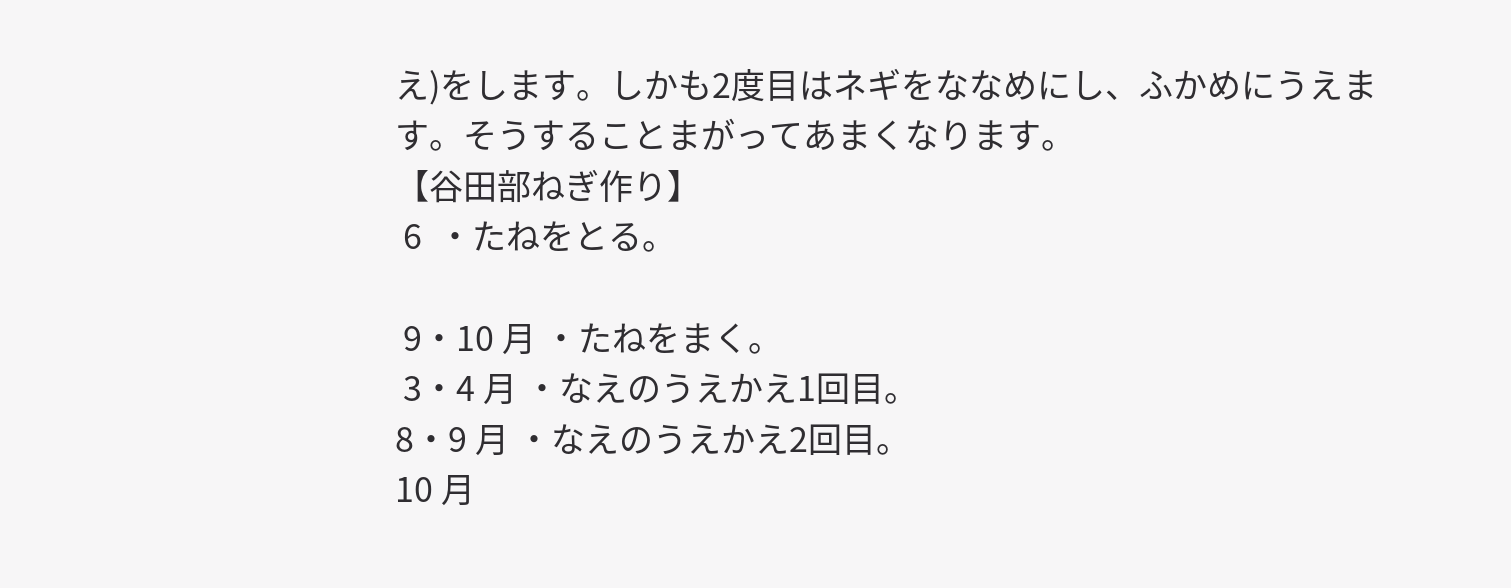え)をします。しかも2度目はネギをななめにし、ふかめにうえます。そうすることまがってあまくなります。
【谷田部ねぎ作り】
 6  ・たねをとる。

 9・10 月 ・たねをまく。
 3・4 月 ・なえのうえかえ1回目。
8・9 月 ・なえのうえかえ2回目。
10 月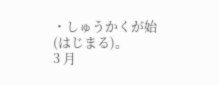・しゅうかくが始(はじまる)。
3 月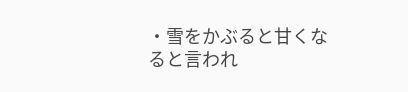・雪をかぶると甘くなると言われ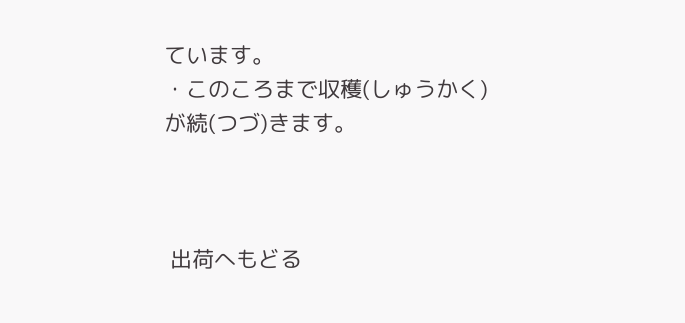ています。
・このころまで収穫(しゅうかく)が続(つづ)きます。



 出荷へもどる